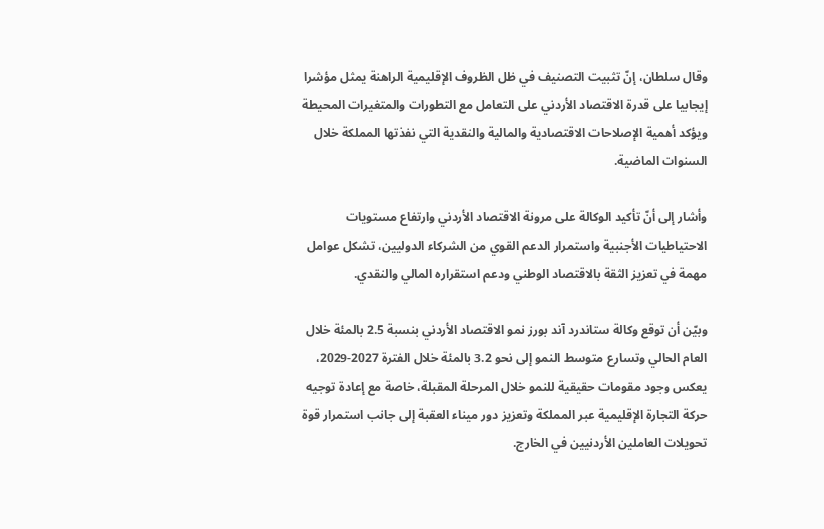وقال سلطان، إنّ تثبيت التصنيف في ظل الظروف الإقليمية الراهنة يمثل مؤشرا إيجابيا على قدرة الاقتصاد الأردني على التعامل مع التطورات والمتغيرات المحيطة ويؤكد أهمية الإصلاحات الاقتصادية والمالية والنقدية التي نفذتها المملكة خلال السنوات الماضية.

وأشار إلى أنّ تأكيد الوكالة على مرونة الاقتصاد الأردني وارتفاع مستويات الاحتياطيات الأجنبية واستمرار الدعم القوي من الشركاء الدوليين، تشكل عوامل مهمة في تعزيز الثقة بالاقتصاد الوطني ودعم استقراره المالي والنقدي.

وبيّن أن توقع وكالة ستاندرد آند بورز نمو الاقتصاد الأردني بنسبة 2.5 بالمئة خلال العام الحالي وتسارع متوسط النمو إلى نحو 3.2 بالمئة خلال الفترة 2027-2029، يعكس وجود مقومات حقيقية للنمو خلال المرحلة المقبلة، خاصة مع إعادة توجيه حركة التجارة الإقليمية عبر المملكة وتعزيز دور ميناء العقبة إلى جانب استمرار قوة تحويلات العاملين الأردنيين في الخارج.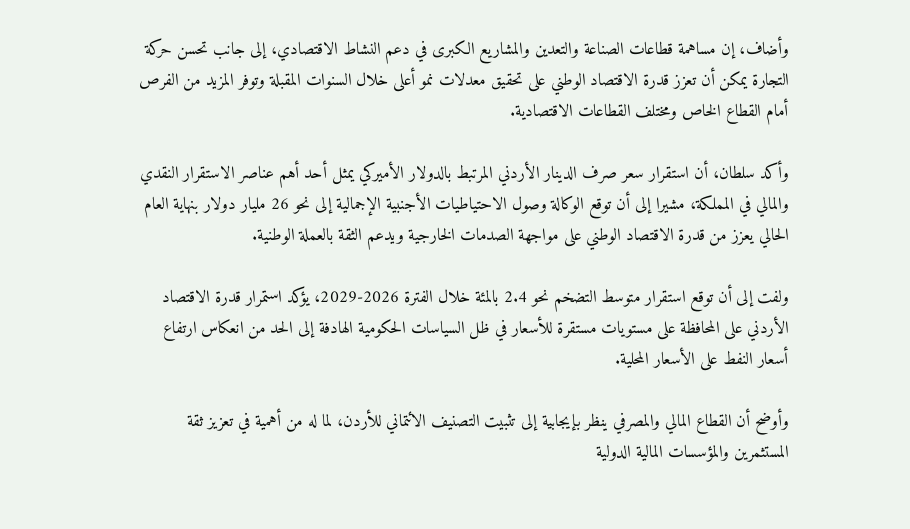وأضاف، إن مساهمة قطاعات الصناعة والتعدين والمشاريع الكبرى في دعم النشاط الاقتصادي، إلى جانب تحسن حركة التجارة يمكن أن تعزز قدرة الاقتصاد الوطني على تحقيق معدلات نمو أعلى خلال السنوات المقبلة وتوفر المزيد من الفرص أمام القطاع الخاص ومختلف القطاعات الاقتصادية.

وأكد سلطان، أن استقرار سعر صرف الدينار الأردني المرتبط بالدولار الأميركي يمثل أحد أهم عناصر الاستقرار النقدي والمالي في المملكة، مشيرا إلى أن توقع الوكالة وصول الاحتياطيات الأجنبية الإجمالية إلى نحو 26 مليار دولار بنهاية العام الحالي يعزز من قدرة الاقتصاد الوطني على مواجهة الصدمات الخارجية ويدعم الثقة بالعملة الوطنية.

ولفت إلى أن توقع استقرار متوسط التضخم نحو 2.4 بالمئة خلال الفترة 2026-2029، يؤكد استمرار قدرة الاقتصاد الأردني على المحافظة على مستويات مستقرة للأسعار في ظل السياسات الحكومية الهادفة إلى الحد من انعكاس ارتفاع أسعار النفط على الأسعار المحلية.

وأوضح أن القطاع المالي والمصرفي ينظر بإيجابية إلى تثبيت التصنيف الائتماني للأردن، لما له من أهمية في تعزيز ثقة المستثمرين والمؤسسات المالية الدولية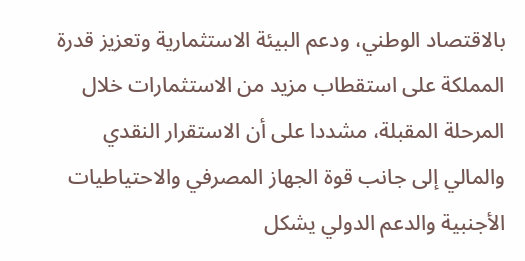بالاقتصاد الوطني، ودعم البيئة الاستثمارية وتعزيز قدرة المملكة على استقطاب مزيد من الاستثمارات خلال المرحلة المقبلة، مشددا على أن الاستقرار النقدي والمالي إلى جانب قوة الجهاز المصرفي والاحتياطيات الأجنبية والدعم الدولي يشكل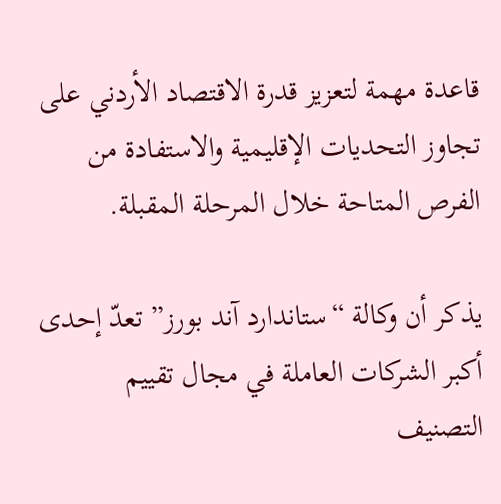قاعدة مهمة لتعزيز قدرة الاقتصاد الأردني على تجاوز التحديات الإقليمية والاستفادة من الفرص المتاحة خلال المرحلة المقبلة.

يذكر أن وكالة “ستاندارد آند بورز” تعدّ إحدى أكبر الشركات العاملة في مجال تقييم التصنيف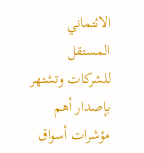الائتماني المستقل للشركات وتشتهر بإصدار أهم مؤشرات أسواق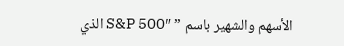الأسهم والشهير باسم ” S&P 500″ الذي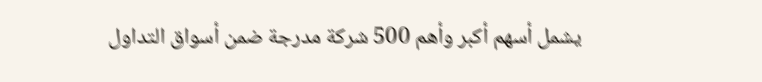يشمل أسهم أكبر وأهم 500 شركة مدرجة ضمن أسواق التداول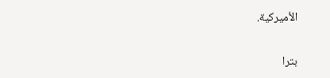الأميركية.

بترا